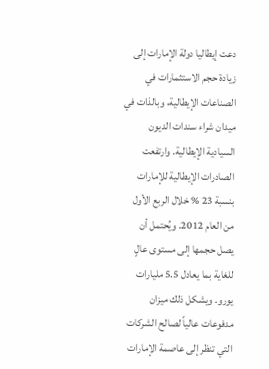دعت إيطاليا دولة الإمارات إلى زيادة حجم الاستثمارات في الصناعات الإيطالية، وبالذات في ميدان شراء سندات الديون السيادية الإيطالية. وارتفعت الصادرات الإيطالية للإمارات بنسبة 23 % خلال الربع الأول من العام 2012. ويُحتمل أن يصل حجمها إلى مستوى عالٍ للغاية بما يعادل 5.5 مليارات يورو. ويشكل ذلك ميزان مدفوعات عالياً لصالح الشركات التي تنظر إلى عاصمة الإمارات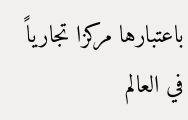باعتبارها مركزا تجارياً في العالم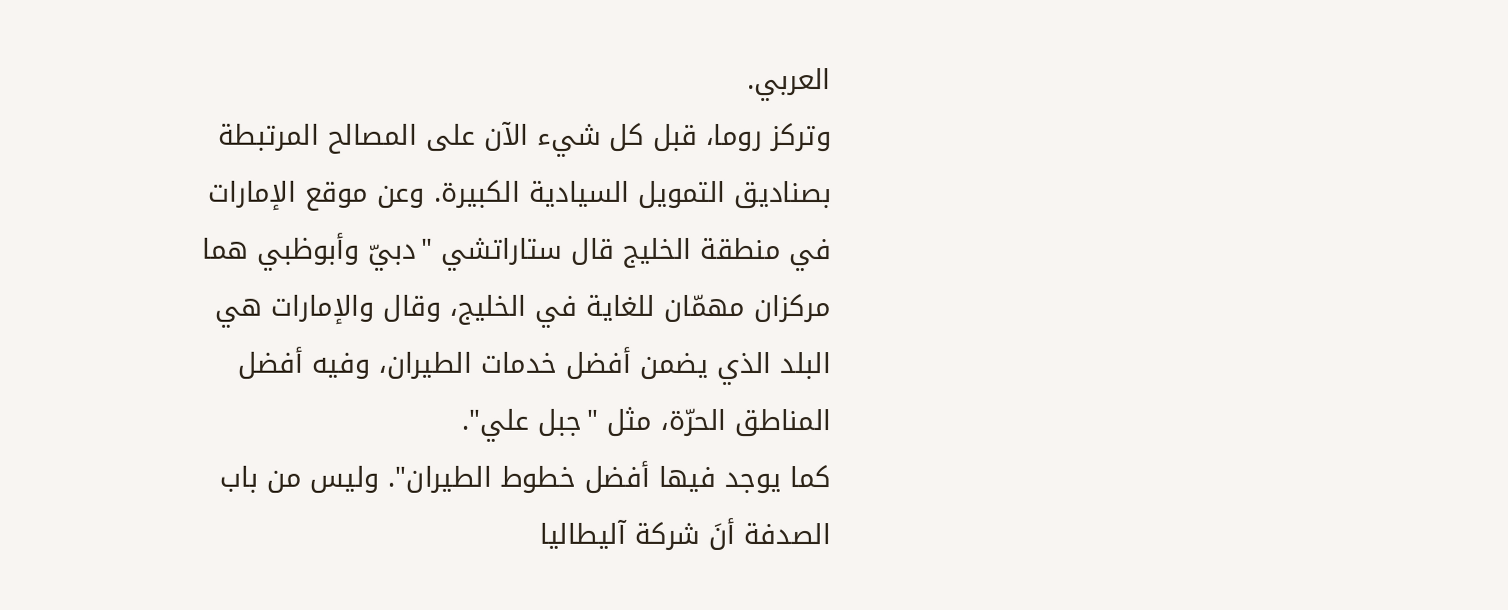العربي.
وتركز روما، قبل كل شيء الآن على المصالح المرتبطة بصناديق التمويل السيادية الكبيرة. وعن موقع الإمارات في منطقة الخليج قال ستاراتشي "دبيّ وأبوظبي هما مركزان مهمّان للغاية في الخليج، وقال والإمارات هي البلد الذي يضمن أفضل خدمات الطيران، وفيه أفضل المناطق الحرّة، مثل "جبل علي".
كما يوجد فيها أفضل خطوط الطيران". وليس من باب الصدفة أنَ شركة آليطاليا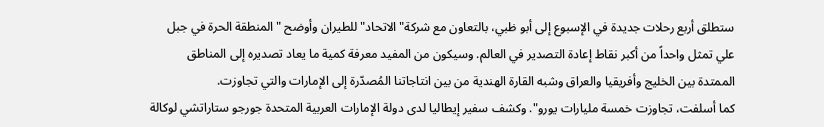ستطلق أربع رحلات جديدة في الإسبوع إلى أبو ظبي، بالتعاون مع شركة"الاتحاد" للطيران وأوضح "المنطقة الحرة في جبل علي تمثل واحداً من أكبر نقاط إعادة التصدير في العالم. وسيكون من المفيد معرفة كمية ما يعاد تصديره إلى المناطق الممتدة بين الخليج وأفريقيا والعراق وشبه القارة الهندية من بين انتاجاتنا المُصدّرة إلى الإمارات والتي تجاوزت.
كما أسلفت، تجاوزت خمسة مليارات يورو". وكشف سفير إيطاليا لدى دولة الإمارات العربية المتحدة جورجو ستاراتشي لوكالة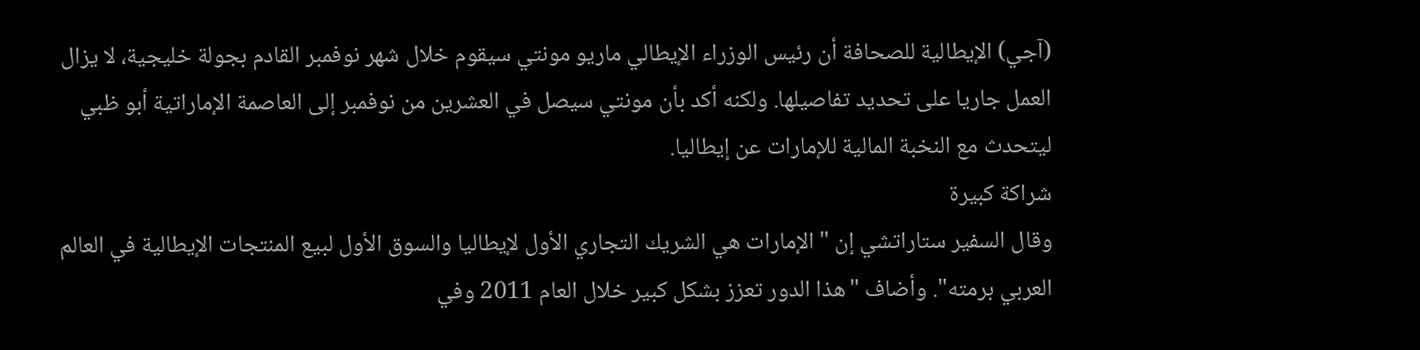(آجي) الإيطالية للصحافة أن رئيس الوزراء الإيطالي ماريو مونتي سيقوم خلال شهر نوفمبر القادم بجولة خليجية، لا يزال العمل جاريا على تحديد تفاصيلها. ولكنه أكد بأن مونتي سيصل في العشرين من نوفمبر إلى العاصمة الإماراتية أبو ظبي ليتحدث مع النخبة المالية للإمارات عن إيطاليا.
شراكة كبيرة
وقال السفير ستاراتشي إن "الإمارات هي الشريك التجاري الأول لإيطاليا والسوق الأول لبيع المنتجات الإيطالية في العالم العربي برمته". وأضاف "هذا الدور تعزز بشكل كبير خلال العام 2011 وفي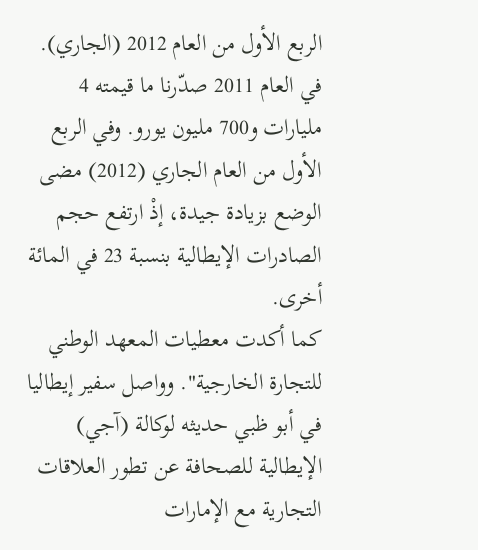الربع الأول من العام 2012 (الجاري). في العام 2011 صدّرنا ما قيمته 4 مليارات و700 مليون يورو. وفي الربع الأول من العام الجاري (2012) مضى الوضع بزيادة جيدة، إذْ ارتفع حجم الصادرات الإيطالية بنسبة 23 في المائة أخرى.
كما أكدت معطيات المعهد الوطني للتجارة الخارجية". وواصل سفير إيطاليا في أبو ظبي حديثه لوكالة (آجي) الإيطالية للصحافة عن تطور العلاقات التجارية مع الإمارات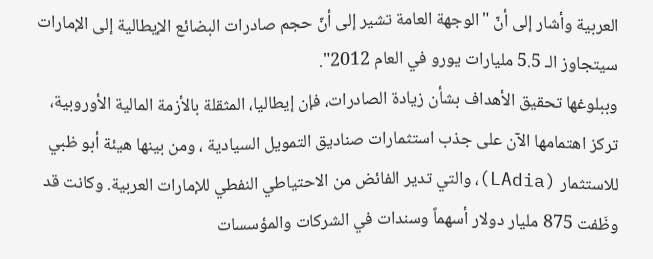العربية وأشار إلى أنّ "الوجهة العامة تشير إلى أنّ حجم صادرات البضائع الإيطالية إلى الإمارات سيتجاوز الـ 5.5 مليارات يورو في العام 2012".
وببلوغها تحقيق الأهداف بشأن زيادة الصادرات، فإن إيطاليا، المثقلة بالأزمة المالية الأوروبية، تركز اهتمامها الآن على جذب استثمارات صناديق التمويل السيادية ، ومن بينها هيئة أبو ظبي للاستثمار (LAdia)، والتي تدير الفائض من الاحتياطي النفطي للإمارات العربية. وكانت قد وظَفت 875 مليار دولار أسهماً وسندات في الشركات والمؤسسات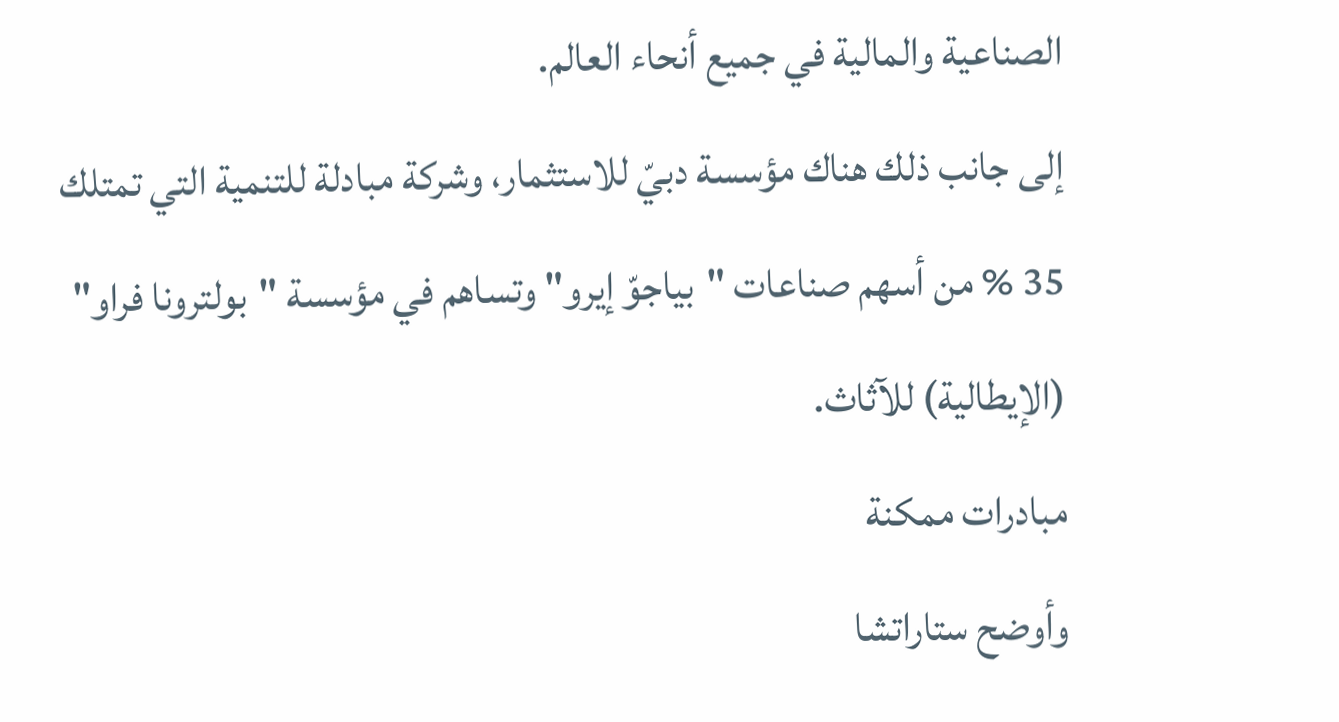الصناعية والمالية في جميع أنحاء العالم.
إلى جانب ذلك هناك مؤسسة دبيّ للاستثمار، وشركة مبادلة للتنمية التي تمتلك 35 % من أسهم صناعات "بياجوّ إيرو" وتساهم في مؤسسة "بولترونا فراو" (الإيطالية) للآثاث.
مبادرات ممكنة
وأوضح ستاراتشا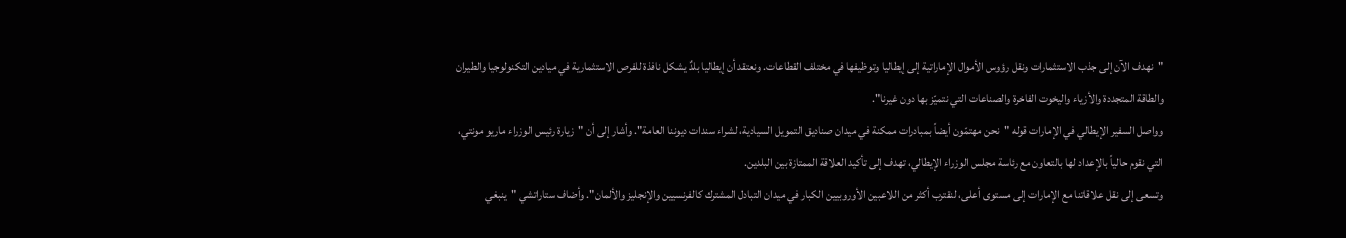"نهدف الآن إلى جذب الاستثمارات ونقل رؤوس الأموال الإماراتية إلى إيطاليا وتوظيفها في مختلف القطاعات. ونعتقد أن إيطاليا بلدٌ يشكل نافذة للفرص الاستثمارية في ميادين التكنولوجيا والطيران والطاقة المتجددة والأزياء واليخوت الفاخرة والصناعات التي نتميّز بها دون غيرنا".
وواصل السفير الإيطالي في الإمارات قوله "نحن مهتمّون أيضاً بمبادرات ممكنة في ميدان صناديق التمويل السيادية، لشراء سندات ديوننا العامة". وأشار إلى أن "زيارة رئيس الوزراء ماريو مونتي، التي نقوم حالياً بالإعداد لها بالتعاون مع رئاسة مجلس الوزراء الإيطالي، تهدف إلى تأكيد العلاقة الممتازة بين البلدين.
وتسعى إلى نقل علاقاتنا مع الإمارات إلى مستوى أعلى، لنقترب أكثر من اللاعبين الأوروبيين الكبار في ميدان التبادل المشترك كالفرنسيين والإنجليز والألمان". وأضاف ستاراتشي "ينبغي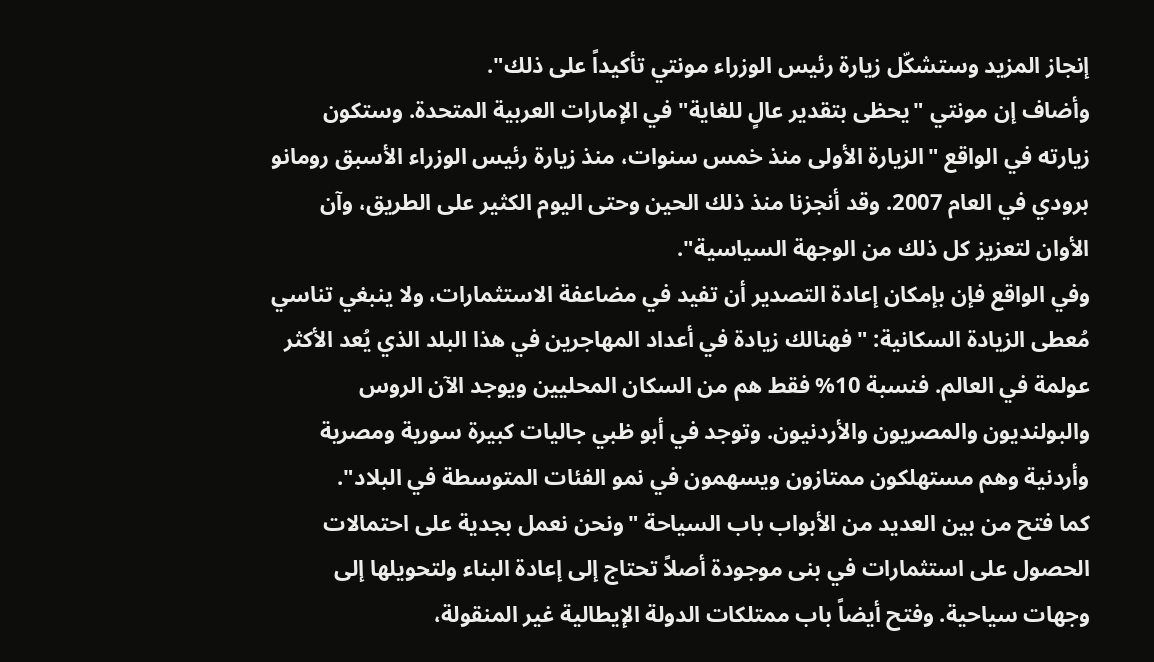إنجاز المزيد وستشكّل زيارة رئيس الوزراء مونتي تأكيداً على ذلك".
وأضاف إن مونتي "يحظى بتقدير عالٍ للغاية" في الإمارات العربية المتحدة. وستكون زيارته في الواقع "الزيارة الأولى منذ خمس سنوات، منذ زيارة رئيس الوزراء الأسبق رومانو برودي في العام 2007. وقد أنجزنا منذ ذلك الحين وحتى اليوم الكثير على الطريق، وآن الأوان لتعزيز كل ذلك من الوجهة السياسية".
وفي الواقع فإن بإمكان إعادة التصدير أن تفيد في مضاعفة الاستثمارات، ولا ينبغي تناسي مُعطى الزيادة السكانية: "فهنالك زيادة في أعداد المهاجرين في هذا البلد الذي يُعد الأكثر عولمة في العالم. فنسبة 10% فقط هم من السكان المحليين ويوجد الآن الروس والبولنديون والمصريون والأردنيون. وتوجد في أبو ظبي جاليات كبيرة سورية ومصرية وأردنية وهم مستهلكون ممتازون ويسهمون في نمو الفئات المتوسطة في البلاد".
كما فتح من بين العديد من الأبواب باب السياحة "ونحن نعمل بجدية على احتمالات الحصول على استثمارات في بنى موجودة أصلاً تحتاج إلى إعادة البناء ولتحويلها إلى وجهات سياحية. وفتح أيضاً باب ممتلكات الدولة الإيطالية غير المنقولة،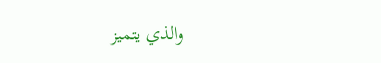والذي يتميز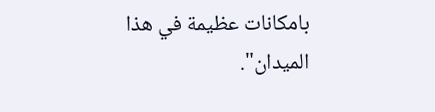بامكانات عظيمة في هذا الميدان".